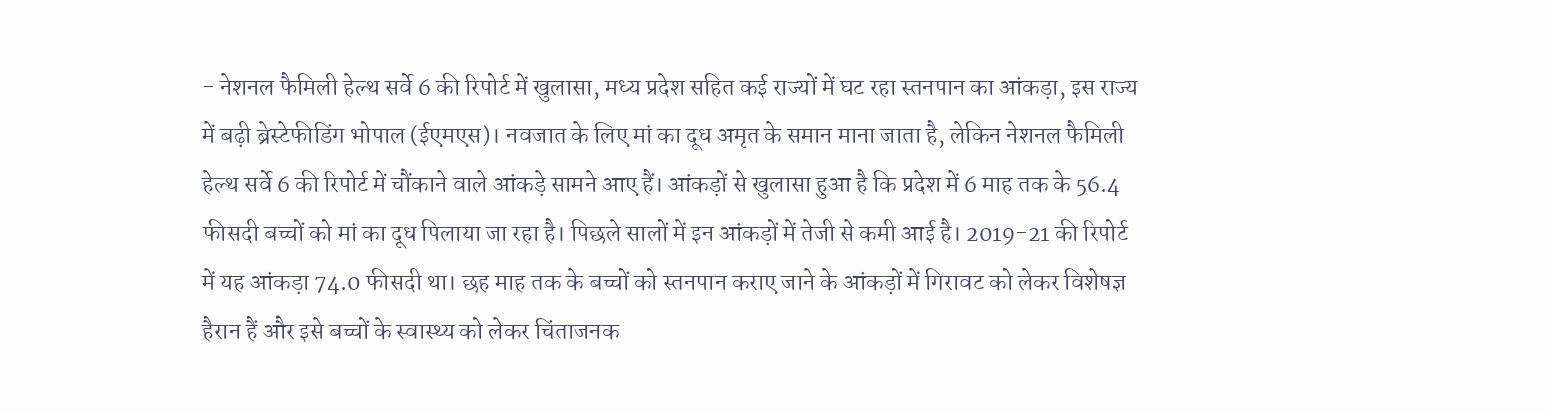- नेशनल फैमिली हेल्थ सर्वे 6 की रिपोर्ट में खुलासा, मध्य प्रदेश सहित कई राज्यों में घट रहा स्तनपान का आंकड़ा, इस राज्य में बढ़ी ब्रेस्टेफीडिंग भोपाल (ईएमएस)। नवजात के लिए मां का दूध अमृत के समान माना जाता है, लेकिन नेशनल फैमिली हेल्थ सर्वे 6 की रिपोर्ट में चौंकाने वाले आंकड़े सामने आए हैं। आंकड़ों से खुलासा हुआ है कि प्रदेश में 6 माह तक के 56.4 फीसदी बच्चों को मां का दूध पिलाया जा रहा है। पिछले सालों में इन आंकड़ों में तेजी से कमी आई है। 2019-21 की रिपोर्ट में यह आंकड़ा 74.0 फीसदी था। छह माह तक के बच्चों को स्तनपान कराए जाने के आंकड़ों में गिरावट को लेकर विशेषज्ञ हैरान हैं और इसे बच्चों के स्वास्थ्य को लेकर चिंताजनक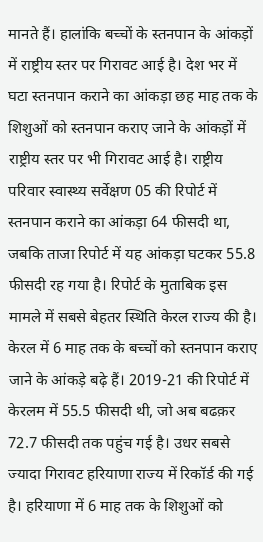मानते हैं। हालांकि बच्चों के स्तनपान के आंकड़ों में राष्ट्रीय स्तर पर गिरावट आई है। देश भर में घटा स्तनपान कराने का आंकड़ा छह माह तक के शिशुओं को स्तनपान कराए जाने के आंकड़ों में राष्ट्रीय स्तर पर भी गिरावट आई है। राष्ट्रीय परिवार स्वास्थ्य सर्वेक्षण 05 की रिपोर्ट में स्तनपान कराने का आंकड़ा 64 फीसदी था, जबकि ताजा रिपोर्ट में यह आंकड़ा घटकर 55.8 फीसदी रह गया है। रिपोर्ट के मुताबिक इस मामले में सबसे बेहतर स्थिति केरल राज्य की है। केरल में 6 माह तक के बच्चों को स्तनपान कराए जाने के आंकड़े बढ़े हैं। 2019-21 की रिपोर्ट में केरलम में 55.5 फीसदी थी, जो अब बढक़र 72.7 फीसदी तक पहुंच गई है। उधर सबसे ज्यादा गिरावट हरियाणा राज्य में रिकॉर्ड की गई है। हरियाणा में 6 माह तक के शिशुओं को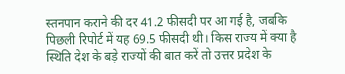स्तनपान कराने की दर 41.2 फीसदी पर आ गई है, जबकि पिछली रिपोर्ट में यह 69.5 फीसदी थी। किस राज्य में क्या है स्थिति देश के बड़े राज्यों की बात करें तो उत्तर प्रदेश के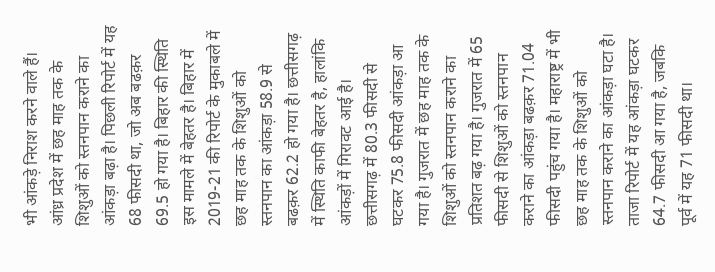भी आंकड़े निराश करने वाले हैं। आंध्र प्रदेश में छह माह तक के शिशुओं को स्तनपान कराने का आंकड़ा बढ़ा है। पिछली रिपोर्ट में यह 68 फीसदी था, जो अब बढक़र 69.5 हो गया है। बिहार की स्थिति इस मामले में बेहतर है। बिहार में 2019-21 की रिपोर्ट के मुकाबले में छह माह तक के शिशुओं को स्तनपान का आंकड़ा 58.9 से बढक़र 62.2 हो गया है। छत्तीसगढ़ में स्थिति काफी बेहतर है, हालांकि आंकड़ों में गिरावट आई है। छत्तीसगढ़ में 80.3 फीसदी से घटकर 75.8 फीसदी आंकड़ा आ गया है। गुजरात में छह माह तक के शिशुओं को स्तनपान कराने का प्रतिशत बढ़ गया है। गुजरात में 65 फीसदी से शिशुओं को स्तनपान कराने का आंकड़ा बढक़र 71.04 फीसदी पहुंच गया है। महाराष्ट्र में भी छह माह तक के शिशुओं को स्तनपान कराने का आंकड़ा घटा है। ताजा रिपोर्ट में यह आंकड़ा घटकर 64.7 फीसदी आ गया है, जबकि पूर्व में यह 71 फीसदी था।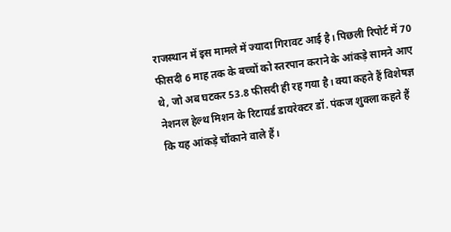राजस्थान में इस मामले में ज्यादा गिरावट आई है। पिछली रिपोर्ट में 70 फीसदी 6 माह तक के बच्चों को स्तरपान कराने के आंकड़े सामने आए थे, जो अब घटकर 53.8 फीसदी ही रह गया है। क्या कहते हैं विशेषज्ञ नेशनल हेल्थ मिशन के रिटायर्ड डायरेक्टर डॉ. पंकज शुक्ला कहते हैं कि यह आंकड़े चौंकाने वाले हैं।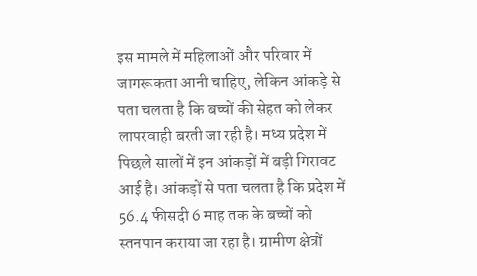इस मामले में महिलाओं और परिवार में जागरूकता आनी चाहिए, लेकिन आंकड़े से पता चलता है कि बच्चों की सेहत को लेकर लापरवाही बरती जा रही है। मध्य प्रदेश में पिछले सालों में इन आंकड़ों में बड़ी गिरावट आई है। आंकड़ों से पता चलता है कि प्रदेश में 56.4 फीसदी 6 माह तक के बच्चों को स्तनपान कराया जा रहा है। ग्रामीण क्षेत्रों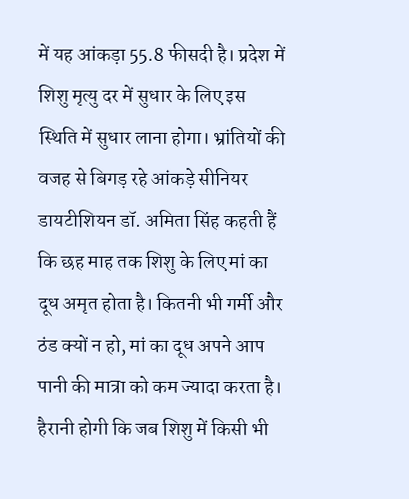में यह आंकड़ा 55.8 फीसदी है। प्रदेश में शिशु मृत्यु दर में सुधार के लिए इस स्थिति में सुधार लाना होगा। भ्रांतियों की वजह से बिगड़ रहे आंकड़े सीनियर डायटीशियन डॉ. अमिता सिंह कहती हैं कि छह माह तक शिशु के लिए मां का दूध अमृत होता है। कितनी भी गर्मी और ठंड क्यों न हो, मां का दूध अपने आप पानी की मात्रा को कम ज्यादा करता है। हैरानी होगी कि जब शिशु में किसी भी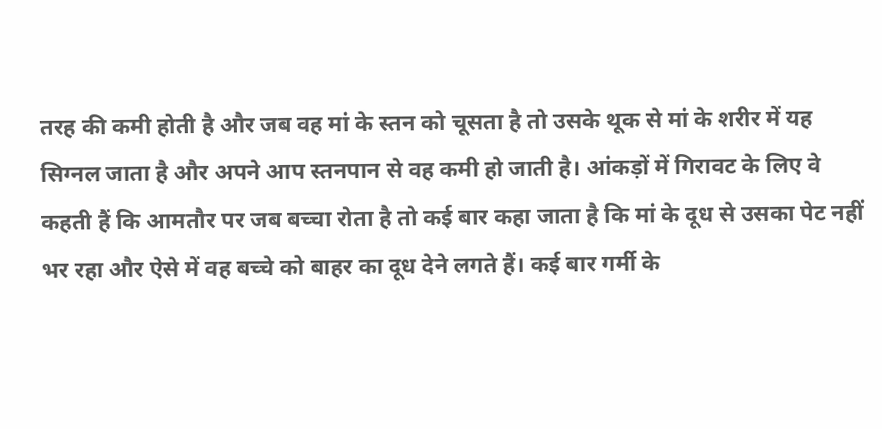तरह की कमी होती है और जब वह मां के स्तन को चूसता है तो उसके थूक से मां के शरीर में यह सिग्नल जाता है और अपने आप स्तनपान से वह कमी हो जाती है। आंकड़ों में गिरावट के लिए वे कहती हैं कि आमतौर पर जब बच्चा रोता है तो कई बार कहा जाता है कि मां के दूध से उसका पेट नहीं भर रहा और ऐसे में वह बच्चे को बाहर का दूध देने लगते हैं। कई बार गर्मी के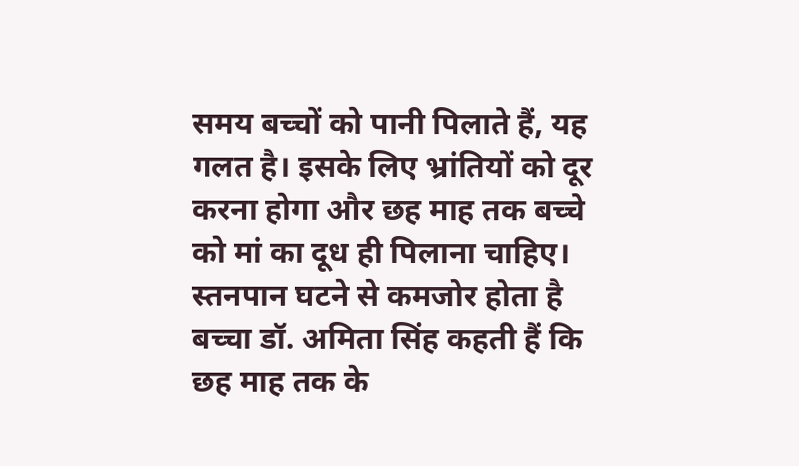समय बच्चों को पानी पिलाते हैं, यह गलत है। इसके लिए भ्रांतियों को दूर करना होगा और छह माह तक बच्चे को मां का दूध ही पिलाना चाहिए। स्तनपान घटने से कमजोर होता है बच्चा डॉ. अमिता सिंह कहती हैं कि छह माह तक के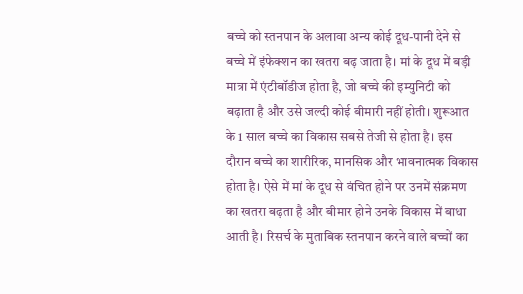बच्चे को स्तनपान के अलावा अन्य कोई दूध-पानी देने से बच्चे में इंफेक्शन का खतरा बढ़ जाता है। मां के दूध में बड़ी मात्रा में एंटीबॉडीज होता है, जो बच्चे की इम्युनिटी को बढ़ाता है और उसे जल्दी कोई बीमारी नहीं होती। शुरूआत के 1 साल बच्चे का विकास सबसे तेजी से होता है। इस दौरान बच्चे का शारीरिक, मानसिक और भावनात्मक विकास होता है। ऐसे में मां के दूध से वंचित होने पर उनमें संक्रमण का खतरा बढ़ता है और बीमार होने उनके विकास में बाधा आती है। रिसर्च के मुताबिक स्तनपान करने वाले बच्चों का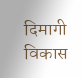दिमागी विकास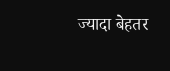ज्यादा बेहतर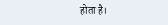होता है।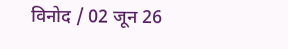विनोद / 02 जून 26